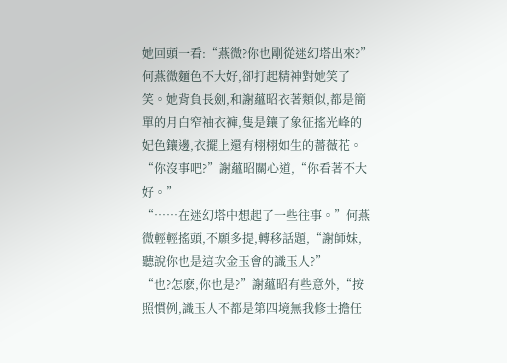她回頭一看:“燕微?你也剛從迷幻塔出來?”
何燕微麵色不大好,卻打起精神對她笑了笑。她背負長劍,和謝蘊昭衣著類似,都是簡單的月白窄袖衣褲,隻是鑲了象征搖光峰的妃色鑲邊,衣擺上還有栩栩如生的薔薇花。
“你沒事吧?”謝蘊昭關心道,“你看著不大好。”
“……在迷幻塔中想起了一些往事。”何燕微輕輕搖頭,不願多提,轉移話題,“謝師妹,聽說你也是這次金玉會的識玉人?”
“也?怎麽,你也是?”謝蘊昭有些意外,“按照慣例,識玉人不都是第四境無我修士擔任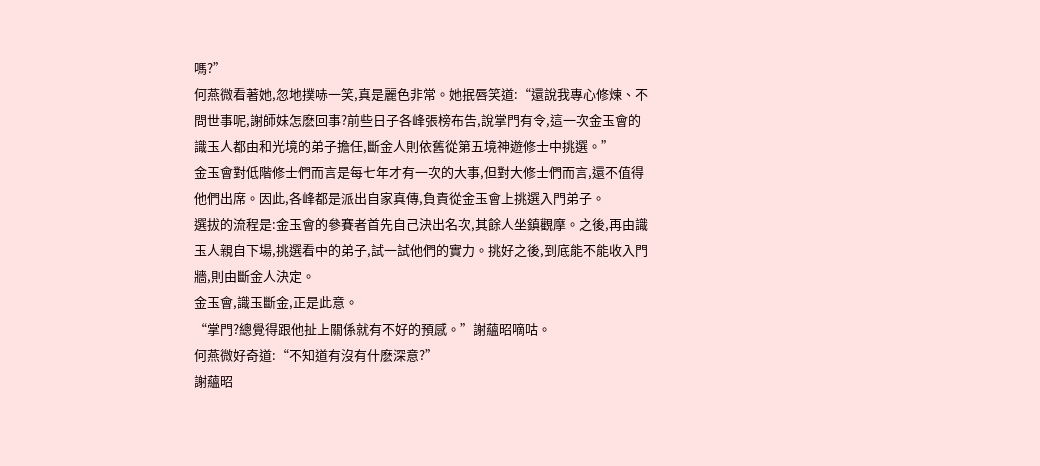嗎?”
何燕微看著她,忽地撲哧一笑,真是麗色非常。她抿唇笑道:“還說我專心修煉、不問世事呢,謝師妹怎麽回事?前些日子各峰張榜布告,說掌門有令,這一次金玉會的識玉人都由和光境的弟子擔任,斷金人則依舊從第五境神遊修士中挑選。”
金玉會對低階修士們而言是每七年才有一次的大事,但對大修士們而言,還不值得他們出席。因此,各峰都是派出自家真傳,負責從金玉會上挑選入門弟子。
選拔的流程是:金玉會的參賽者首先自己決出名次,其餘人坐鎮觀摩。之後,再由識玉人親自下場,挑選看中的弟子,試一試他們的實力。挑好之後,到底能不能收入門牆,則由斷金人決定。
金玉會,識玉斷金,正是此意。
“掌門?總覺得跟他扯上關係就有不好的預感。”謝蘊昭嘀咕。
何燕微好奇道:“不知道有沒有什麽深意?”
謝蘊昭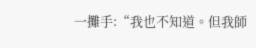一攤手:“我也不知道。但我師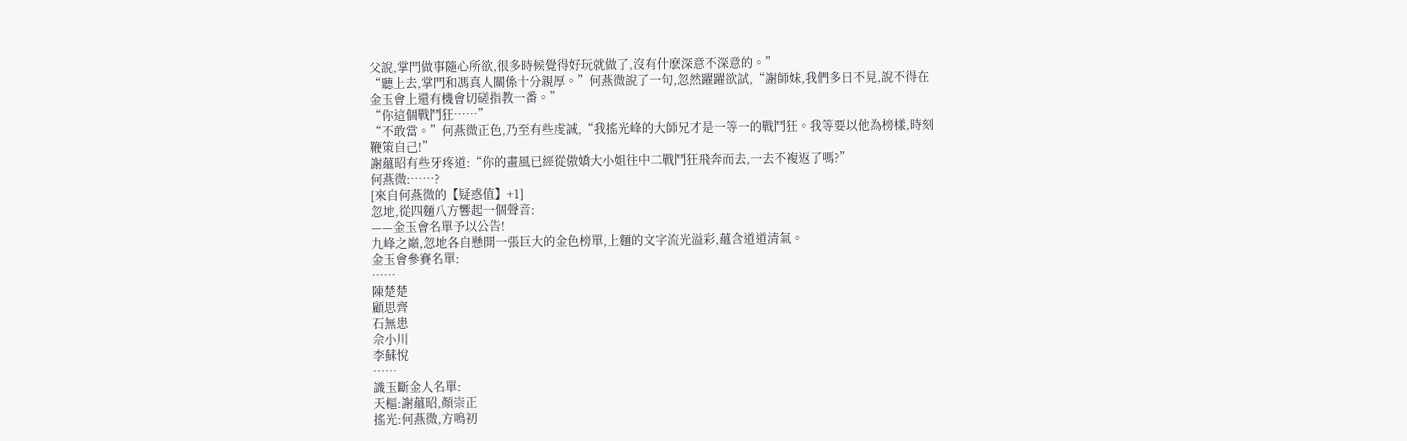父說,掌門做事隨心所欲,很多時候覺得好玩就做了,沒有什麽深意不深意的。”
“聽上去,掌門和馮真人關係十分親厚。”何燕微說了一句,忽然躍躍欲試,“謝師妹,我們多日不見,說不得在金玉會上還有機會切磋指教一番。”
“你這個戰鬥狂……”
“不敢當。”何燕微正色,乃至有些虔誠,“我搖光峰的大師兄才是一等一的戰鬥狂。我等要以他為榜樣,時刻鞭策自己!”
謝蘊昭有些牙疼道:“你的畫風已經從傲嬌大小姐往中二戰鬥狂飛奔而去,一去不複返了嗎?”
何燕微:……?
[來自何燕微的【疑惑值】+1]
忽地,從四麵八方響起一個聲音:
——金玉會名單予以公告!
九峰之巔,忽地各自懸開一張巨大的金色榜單,上麵的文字流光溢彩,蘊含道道清氣。
金玉會參賽名單:
……
陳楚楚
顧思齊
石無患
佘小川
李蘇悅
……
識玉斷金人名單:
天樞:謝蘊昭,顏崇正
搖光:何燕微,方鳴初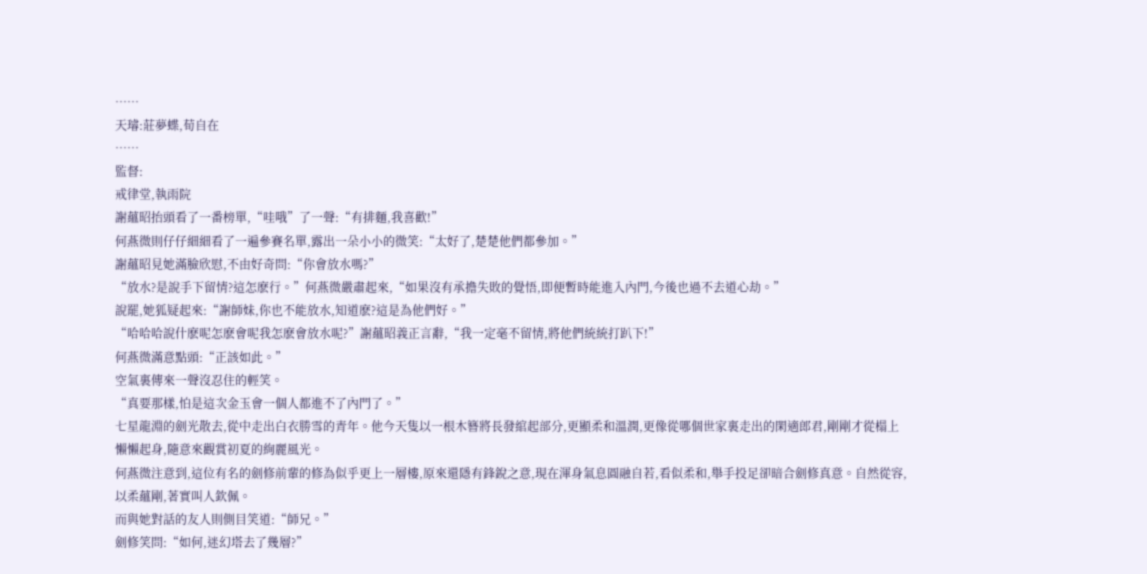……
天璿:莊夢蝶,荀自在
……
監督:
戒律堂,執雨院
謝蘊昭抬頭看了一番榜單,“哇哦”了一聲:“有排麵,我喜歡!”
何燕微則仔仔細細看了一遍參賽名單,露出一朵小小的微笑:“太好了,楚楚他們都參加。”
謝蘊昭見她滿臉欣慰,不由好奇問:“你會放水嗎?”
“放水?是說手下留情?這怎麽行。”何燕微嚴肅起來,“如果沒有承擔失敗的覺悟,即便暫時能進入內門,今後也過不去道心劫。”
說罷,她狐疑起來:“謝師妹,你也不能放水,知道麽?這是為他們好。”
“哈哈哈說什麽呢怎麽會呢我怎麽會放水呢?”謝蘊昭義正言辭,“我一定毫不留情,將他們統統打趴下!”
何燕微滿意點頭:“正該如此。”
空氣裏傳來一聲沒忍住的輕笑。
“真要那樣,怕是這次金玉會一個人都進不了內門了。”
七星龍淵的劍光散去,從中走出白衣勝雪的青年。他今天隻以一根木簪將長發綰起部分,更顯柔和溫潤,更像從哪個世家裏走出的閑適郎君,剛剛才從榻上懶懶起身,隨意來觀賞初夏的絢麗風光。
何燕微注意到,這位有名的劍修前輩的修為似乎更上一層樓,原來還隱有鋒銳之意,現在渾身氣息圓融自若,看似柔和,舉手投足卻暗合劍修真意。自然從容,以柔蘊剛,著實叫人欽佩。
而與她對話的友人則側目笑道:“師兄。”
劍修笑問:“如何,迷幻塔去了幾層?”